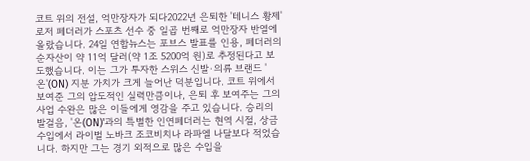코트 위의 전설, 억만장자가 되다2022년 은퇴한 '테니스 황제' 로저 페더러가 스포츠 선수 중 일곱 번째로 억만장자 반열에 올랐습니다. 24일 연합뉴스는 포브스 발표를 인용, 페더러의 순자산이 약 11억 달러(약 1조 5200억 원)로 추정된다고 보도했습니다. 이는 그가 투자한 스위스 신발·의류 브랜드 '온'(ON) 지분 가치가 크게 늘어난 덕분입니다. 코트 위에서 보여준 그의 압도적인 실력만큼이나, 은퇴 후 보여주는 그의 사업 수완은 많은 이들에게 영감을 주고 있습니다. 승리의 발걸음, '온(ON)'과의 특별한 인연페더러는 현역 시절, 상금 수입에서 라이벌 노바크 조코비치나 라파엘 나달보다 적었습니다. 하지만 그는 경기 외적으로 많은 수입을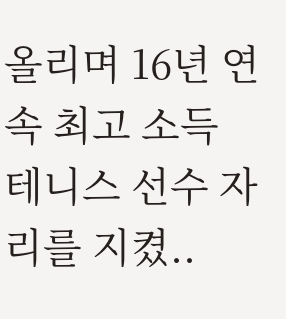올리며 16년 연속 최고 소득 테니스 선수 자리를 지켰..